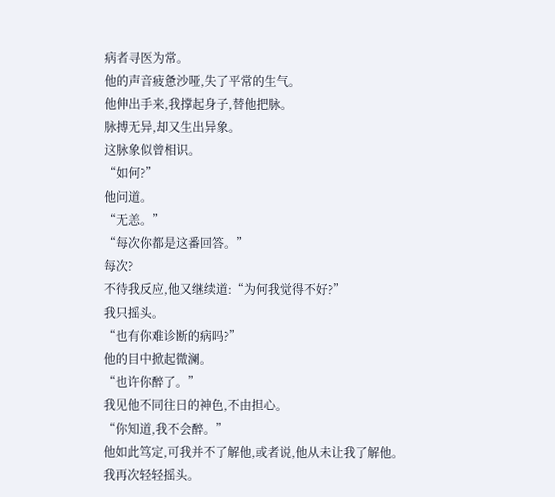病者寻医为常。
他的声音疲惫沙哑,失了平常的生气。
他伸出手来,我撑起身子,替他把脉。
脉搏无异,却又生出异象。
这脉象似曾相识。
“如何?”
他问道。
“无恙。”
“每次你都是这番回答。”
每次?
不待我反应,他又继续道:“为何我觉得不好?”
我只摇头。
“也有你难诊断的病吗?”
他的目中掀起微澜。
“也许你醉了。”
我见他不同往日的神色,不由担心。
“你知道,我不会醉。”
他如此笃定,可我并不了解他,或者说,他从未让我了解他。
我再次轻轻摇头。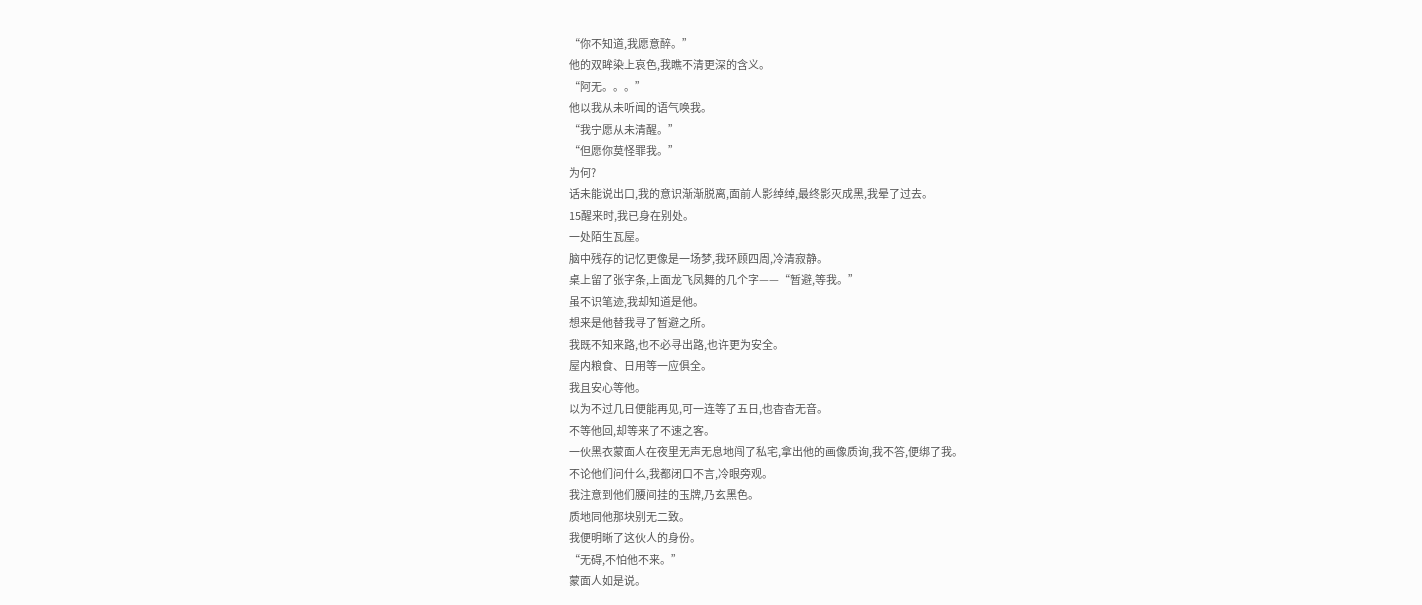“你不知道,我愿意醉。”
他的双眸染上哀色,我瞧不清更深的含义。
“阿无。。。”
他以我从未听闻的语气唤我。
“我宁愿从未清醒。”
“但愿你莫怪罪我。”
为何?
话未能说出口,我的意识渐渐脱离,面前人影绰绰,最终影灭成黑,我晕了过去。
15醒来时,我已身在别处。
一处陌生瓦屋。
脑中残存的记忆更像是一场梦,我环顾四周,冷清寂静。
桌上留了张字条,上面龙飞凤舞的几个字——“暂避,等我。”
虽不识笔迹,我却知道是他。
想来是他替我寻了暂避之所。
我既不知来路,也不必寻出路,也许更为安全。
屋内粮食、日用等一应俱全。
我且安心等他。
以为不过几日便能再见,可一连等了五日,也杳杳无音。
不等他回,却等来了不速之客。
一伙黑衣蒙面人在夜里无声无息地闯了私宅,拿出他的画像质询,我不答,便绑了我。
不论他们问什么,我都闭口不言,冷眼旁观。
我注意到他们腰间挂的玉牌,乃玄黑色。
质地同他那块别无二致。
我便明晰了这伙人的身份。
“无碍,不怕他不来。”
蒙面人如是说。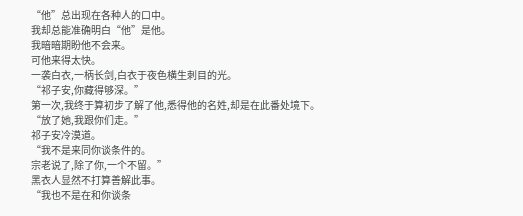“他”总出现在各种人的口中。
我却总能准确明白“他”是他。
我暗暗期盼他不会来。
可他来得太快。
一袭白衣,一柄长剑,白衣于夜色横生刺目的光。
“祁子安,你藏得够深。”
第一次,我终于算初步了解了他,悉得他的名姓,却是在此番处境下。
“放了她,我跟你们走。”
祁子安冷漠道。
“我不是来同你谈条件的。
宗老说了,除了你,一个不留。”
黑衣人显然不打算善解此事。
“我也不是在和你谈条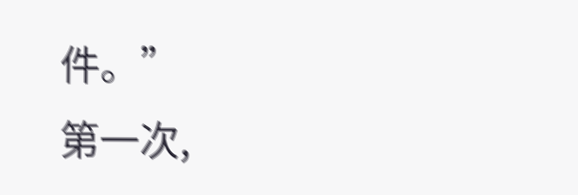件。”
第一次,